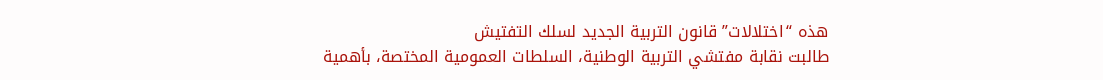هذه “اختلالات” قانون التربية الجديد لسلك التفتيش
طالبت نقابة مفتشي التربية الوطنية، السلطات العمومية المختصة، بأهمية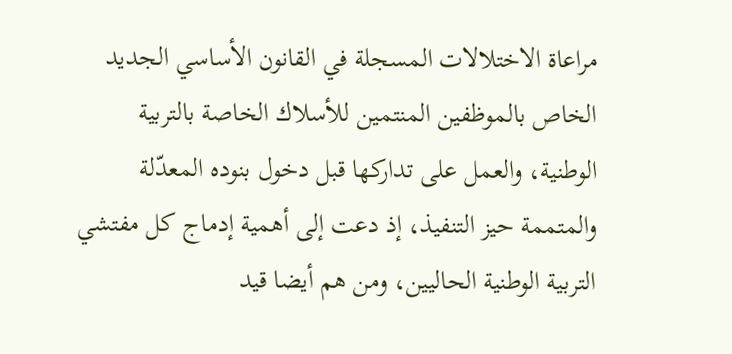مراعاة الاختلالات المسجلة في القانون الأساسي الجديد الخاص بالموظفين المنتمين للأسلاك الخاصة بالتربية الوطنية، والعمل على تداركها قبل دخول بنوده المعدّلة والمتممة حيز التنفيذ، إذ دعت إلى أهمية إدماج كل مفتشي التربية الوطنية الحاليين، ومن هم أيضا قيد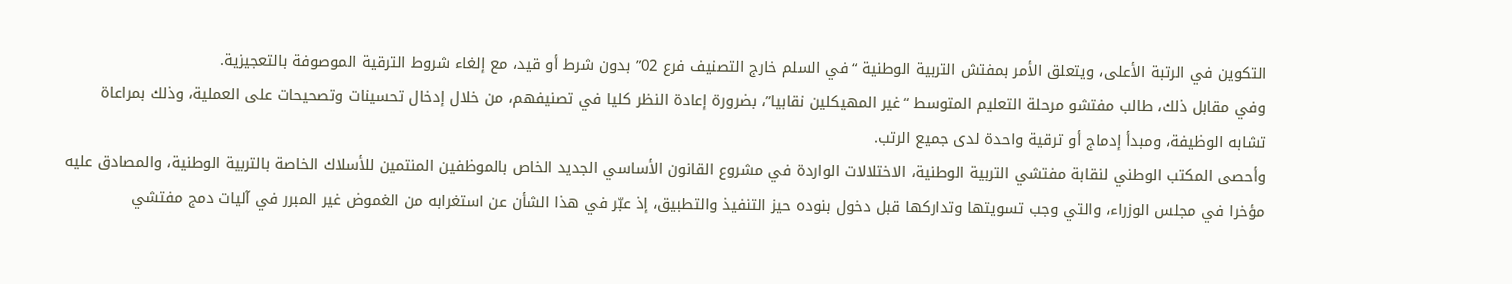التكوين في الرتبة الأعلى، ويتعلق الأمر بمفتش التربية الوطنية “في السلم خارج التصنيف فرع 02” بدون شرط أو قيد، مع إلغاء شروط الترقية الموصوفة بالتعجيزية.
وفي مقابل ذلك، طالب مفتشو مرحلة التعليم المتوسط “غير المهيكلين نقابيا”، بضرورة إعادة النظر كليا في تصنيفهم، من خلال إدخال تحسينات وتصحيحات على العملية، وذلك بمراعاة تشابه الوظيفة، ومبدأ إدماج أو ترقية واحدة لدى جميع الرتب.
وأحصى المكتب الوطني لنقابة مفتشي التربية الوطنية، الاختلالات الواردة في مشروع القانون الأساسي الجديد الخاص بالموظفين المنتمين للأسلاك الخاصة بالتربية الوطنية، والمصادق عليه مؤخرا في مجلس الوزراء، والتي وجب تسويتها وتداركها قبل دخول بنوده حيز التنفيذ والتطبيق، إذ عبّر في هذا الشأن عن استغرابه من الغموض غير المبرر في آليات دمج مفتشي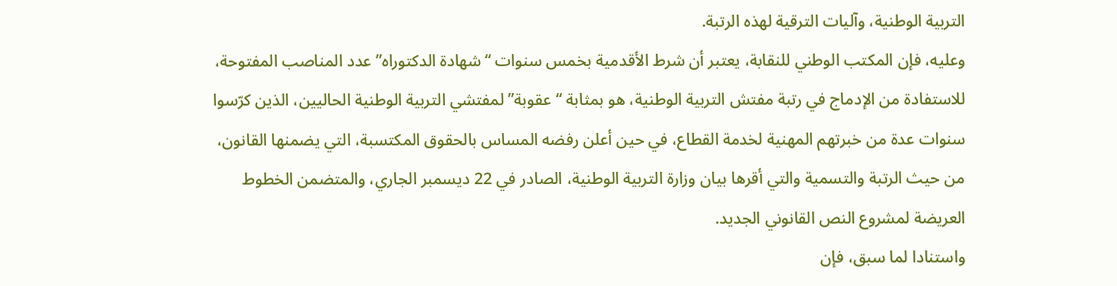التربية الوطنية، وآليات الترقية لهذه الرتبة.
وعليه، فإن المكتب الوطني للنقابة، يعتبر أن شرط الأقدمية بخمس سنوات “شهادة الدكتوراه” عدد المناصب المفتوحة، للاستفادة من الإدماج في رتبة مفتش التربية الوطنية، هو بمثابة “عقوبة” لمفتشي التربية الوطنية الحاليين، الذين كرّسوا سنوات عدة من خبرتهم المهنية لخدمة القطاع، في حين أعلن رفضه المساس بالحقوق المكتسبة، التي يضمنها القانون، من حيث الرتبة والتسمية والتي أقرها بيان وزارة التربية الوطنية، الصادر في 22 ديسمبر الجاري، والمتضمن الخطوط العريضة لمشروع النص القانوني الجديد.
واستنادا لما سبق، فإن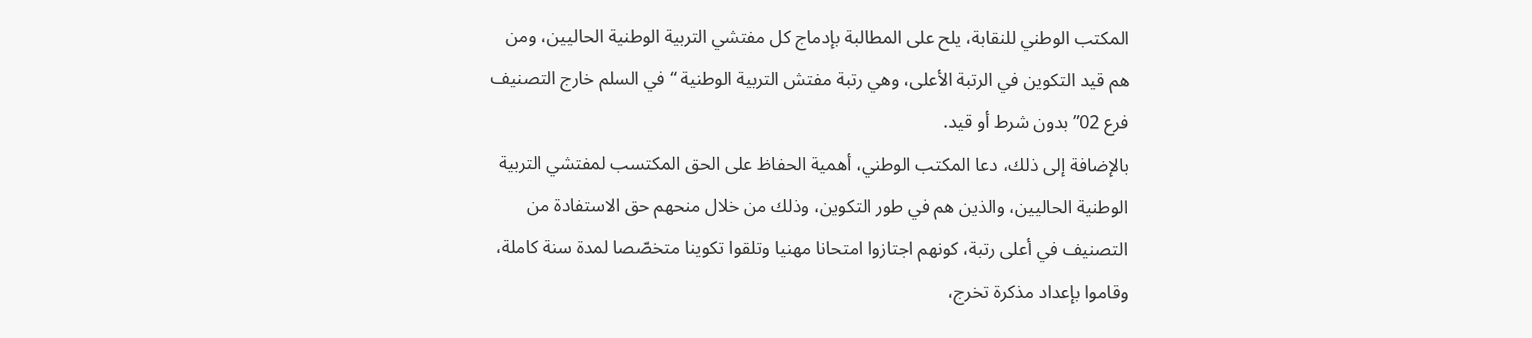المكتب الوطني للنقابة، يلح على المطالبة بإدماج كل مفتشي التربية الوطنية الحاليين، ومن هم قيد التكوين في الرتبة الأعلى، وهي رتبة مفتش التربية الوطنية “في السلم خارج التصنيف فرع 02” بدون شرط أو قيد.
بالإضافة إلى ذلك، دعا المكتب الوطني، أهمية الحفاظ على الحق المكتسب لمفتشي التربية الوطنية الحاليين، والذين هم في طور التكوين، وذلك من خلال منحهم حق الاستفادة من التصنيف في أعلى رتبة، كونهم اجتازوا امتحانا مهنيا وتلقوا تكوينا متخصّصا لمدة سنة كاملة، وقاموا بإعداد مذكرة تخرج،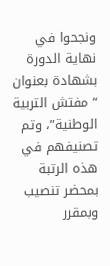ونجحوا في نهاية الدورة بشهادة بعنوان “مفتش التربية الوطنية”، وتم تصنيفهم في هذه الرتبة بمحضر تنصيب وبمقرر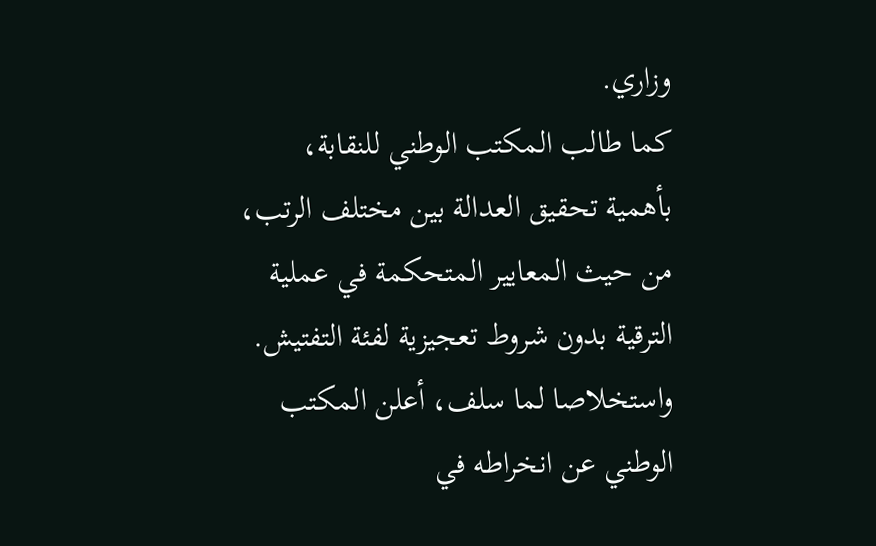وزاري.
كما طالب المكتب الوطني للنقابة، بأهمية تحقيق العدالة بين مختلف الرتب، من حيث المعايير المتحكمة في عملية الترقية بدون شروط تعجيزية لفئة التفتيش.
واستخلاصا لما سلف، أعلن المكتب الوطني عن انخراطه في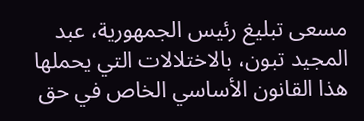مسعى تبليغ رئيس الجمهورية، عبد المجيد تبون، بالاختلالات التي يحملها هذا القانون الأساسي الخاص في حق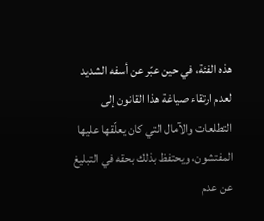هذه الفئة، في حين عبّر عن أسفه الشديد لعدم ارتقاء صياغة هذا القانون إلى التطلعات والآمال التي كان يعلّقها عليها المفتشون، ويحتفظ بذلك بحقه في التبليغ عن عدم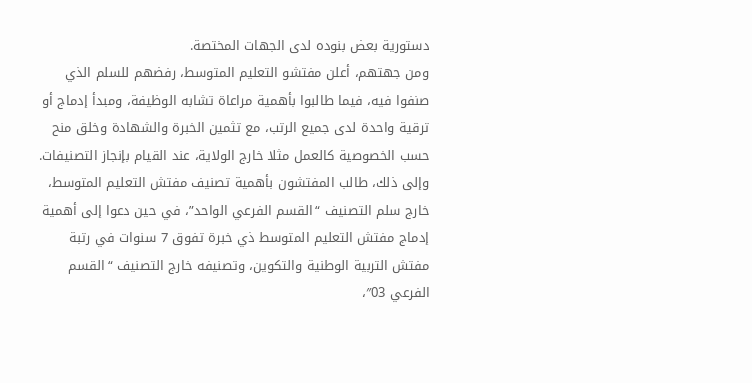دستورية بعض بنوده لدى الجهات المختصة.
ومن جهتهم، أعلن مفتشو التعليم المتوسط، رفضهم للسلم الذي صنفوا فيه، فيما طالبوا بأهمية مراعاة تشابه الوظيفة، ومبدأ إدماج أو ترقية واحدة لدى جميع الرتب، مع تثمين الخبرة والشهادة وخلق منح حسب الخصوصية كالعمل مثلا خارج الولاية، عند القيام بإنجاز التصنيفات.
وإلى ذلك، طالب المفتشون بأهمية تصنيف مفتش التعليم المتوسط، خارج سلم التصنيف “القسم الفرعي الواحد”، في حين دعوا إلى أهمية إدماج مفتش التعليم المتوسط ذي خبرة تفوق 7 سنوات في رتبة مفتش التربية الوطنية والتكوين، وتصنيفه خارج التصنيف “القسم الفرعي 03″،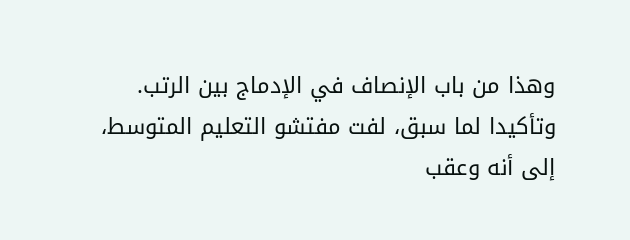وهذا من باب الإنصاف في الإدماج بين الرتب.
وتأكيدا لما سبق، لفت مفتشو التعليم المتوسط، إلى أنه وعقب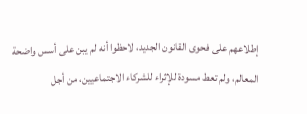إطلاعهم على فحوى القانون الجديد، لاحظوا أنه لم يبن على أسس واضحة المعالم، ولم تعط مسودة للإثراء للشركاء الاجتماعيين، من أجل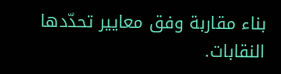بناء مقاربة وفق معايير تحدّدها النقابات.